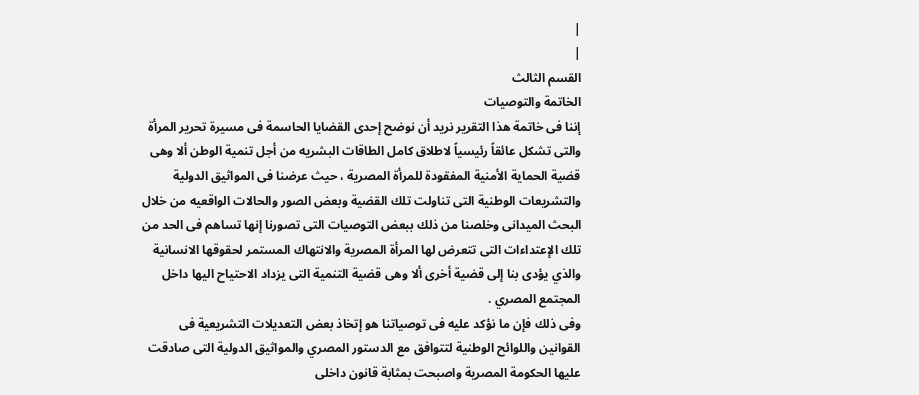|
|
القسم الثالث
الخاتمة والتوصيات
إننا فى خاتمة هذا التقرير نريد أن نوضح إحدى القضايا الحاسمة فى مسيرة تحرير المرأة والتى تشكل عائقاً رئيسياً لاطلاق كامل الطاقات البشريه من أجل تنمية الوطن ألا وهى قضية الحماية الأمنية المفقودة للمرأة المصرية ، حيث عرضنا فى المواثيق الدولية والتشريعات الوطنية التى تناولت تلك القضية وبعض الصور والحالات الواقعيه من خلال البحث الميدانى وخلصنا من ذلك ببعض التوصيات التى تصورنا إنها تساهم فى الحد من تلك الإعتداءات التى تتعرض لها المرأة المصرية والانتهاك المستمر لحقوقها الانسانية والذي يؤدى بنا إلى قضية أخرى ألا وهى قضية التنمية التى يزداد الاحتياح اليها داخل المجتمع المصري .
وفى ذلك فإن ما نؤكد عليه فى توصياتنا هو إتخاذ بعض التعديلات التشريعية فى القوانين واللوائح الوطنية لتتوافق مع الدستور المصري والمواثيق الدولية التى صادقت عليها الحكومة المصرية واصبحت بمثابة قانون داخلى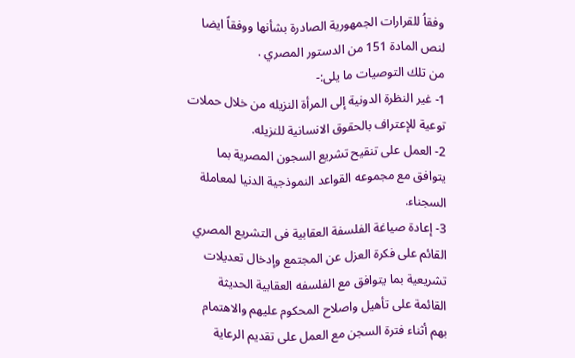وفقاُ للقرارات الجمهورية الصادرة بشأنها ووفقاً ايضا لنص المادة 151 من الدستور المصري .
من تلك التوصيات ما يلى:-
1- غير النظرة الدونية إلى المرأة النزيله من خلال حملات توعية للإعتراف بالحقوق الانسانية للنزيله.
2- العمل على تنقيح تشريع السجون المصرية بما يتوافق مع مجموعه القواعد النموذجية الدنيا لمعاملة السجناء.
3- إعادة صياغة الفلسفة العقابية فى التشريع المصري القائم على فكرة العزل عن المجتمع وإدخال تعديلات تشريعية بما يتوافق مع الفلسفه العقابية الحديثة القائمة على تأهيل واصلاح المحكوم عليهم والاهتمام بهم أثناء فترة السجن مع العمل على تقديم الرعاية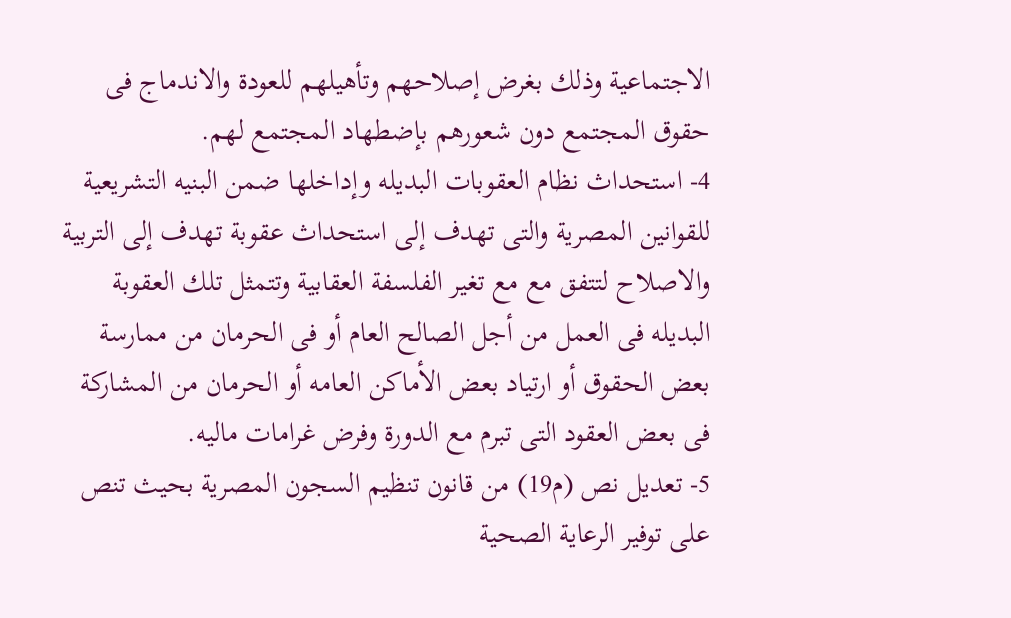الاجتماعية وذلك بغرض إصلاحهم وتأهيلهم للعودة والاندماج فى حقوق المجتمع دون شعورهم بإضطهاد المجتمع لهم.
4- استحداث نظام العقوبات البديله وإداخلها ضمن البنيه التشريعية للقوانين المصرية والتى تهدف إلى استحداث عقوبة تهدف إلى التربية والاصلاح لتتفق مع مع تغير الفلسفة العقابية وتتمثل تلك العقوبة البديله فى العمل من أجل الصالح العام أو فى الحرمان من ممارسة بعض الحقوق أو ارتياد بعض الأماكن العامه أو الحرمان من المشاركة فى بعض العقود التى تبرم مع الدورة وفرض غرامات ماليه.
5- تعديل نص (م19) من قانون تنظيم السجون المصرية بحيث تنص على توفير الرعاية الصحية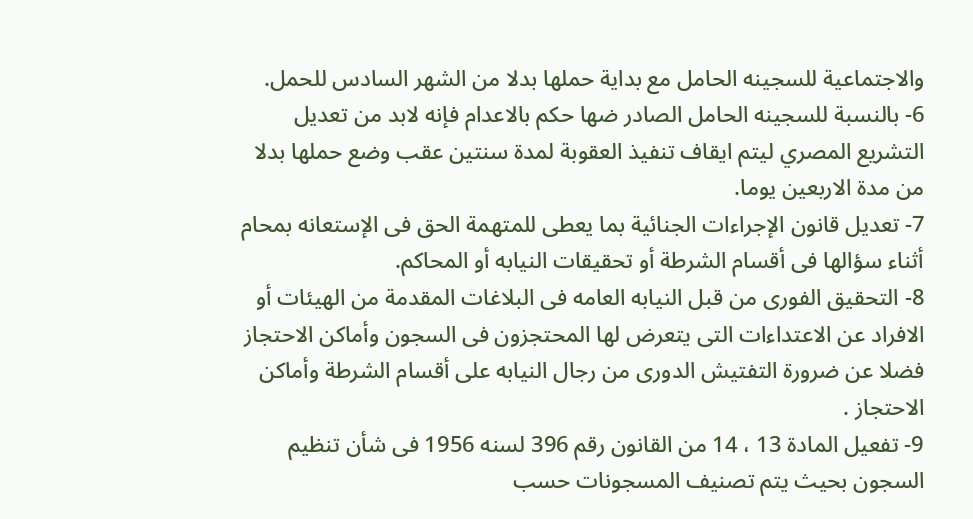والاجتماعية للسجينه الحامل مع بداية حملها بدلا من الشهر السادس للحمل.
6- بالنسبة للسجينه الحامل الصادر ضها حكم بالاعدام فإنه لابد من تعديل التشريع المصري ليتم ايقاف تنفيذ العقوبة لمدة سنتين عقب وضع حملها بدلا من مدة الاربعين يوما.
7- تعديل قانون الإجراءات الجنائية بما يعطى للمتهمة الحق فى الإستعانه بمحام أثناء سؤالها فى أقسام الشرطة أو تحقيقات النيابه أو المحاكم.
8- التحقيق الفورى من قبل النيابه العامه فى البلاغات المقدمة من الهيئات أو الافراد عن الاعتداءات التى يتعرض لها المحتجزون فى السجون وأماكن الاحتجاز فضلا عن ضرورة التفتيش الدورى من رجال النيابه على أقسام الشرطة وأماكن الاحتجاز .
9- تفعيل المادة 13 ، 14 من القانون رقم 396 لسنه 1956 فى شأن تنظيم السجون بحيث يتم تصنيف المسجونات حسب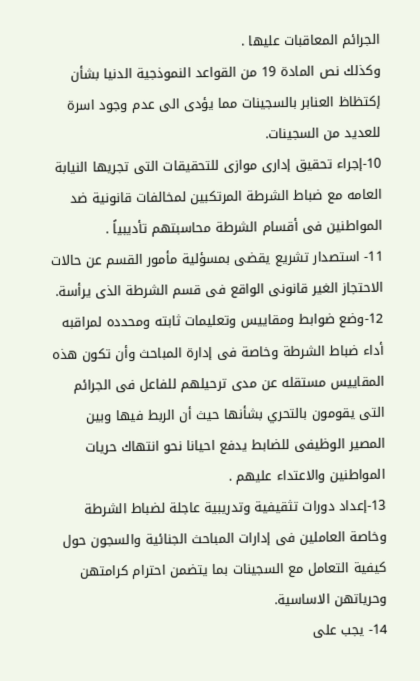الجرائم المعاقبات عليها .
وكذلك نص المادة 19 من القواعد النموذجية الدنيا بشأن إكتظاظ العنابر بالسجينات مما يؤدى الى عدم وجود اسرة للعديد من السجينات.
10-إجراء تحقيق إدارى موازى للتحقيقات التى تجريها النيابة العامه مع ضباط الشرطة المرتكبين لمخالفات قانونية ضد المواطنين فى أقسام الشرطة محاسبتهم تأديبياً .
11- استصدار تشريع يقضى بمسؤلية مأمور القسم عن حالات الاحتجاز الغير قانونى الواقع فى قسم الشرطة الذى يرأسة.
12-وضع ضوابط ومقاييس وتعليمات ثابته ومحدده لمراقبه أداء ضباط الشرطة وخاصة فى إدارة المباحث وأن تكون هذه المقاييس مستقله عن مدى ترحيلهم للفاعل فى الجرائم التى يقومون بالتحري بشأنها حيث أن الربط فيها وبين المصير الوظيفى للضابط يدفع احيانا نحو انتهاك حريات المواطنين والاعتداء عليهم .
13-إعداد دورات تثقيفية وتدريبية عاجلة لضباط الشرطة وخاصة العاملين فى إدارات المباحث الجنائية والسجون حول كيفية التعامل مع السجينات بما يتضمن احترام كرامتهن وحرياتهن الاساسية.
14- يجب على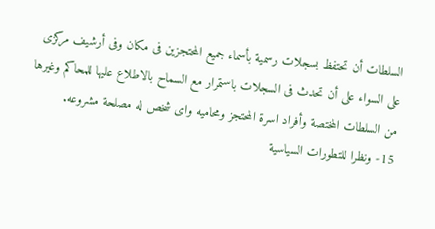السلطات أن تحتفظ بسجلات رسمية بأسماء جميع المحتجزين فى مكان وفى أرشيف مركزى على السواء على أن تحدث فى السجلات باستمرار مع السماح بالاطلاع عليها للمحاكم وغيرها من السلطات المختصة وأفراد اسرة المحتجز ومحاميه واى شخص له مصلحة مشروعه.
15- ونظرا للتطورات السياسية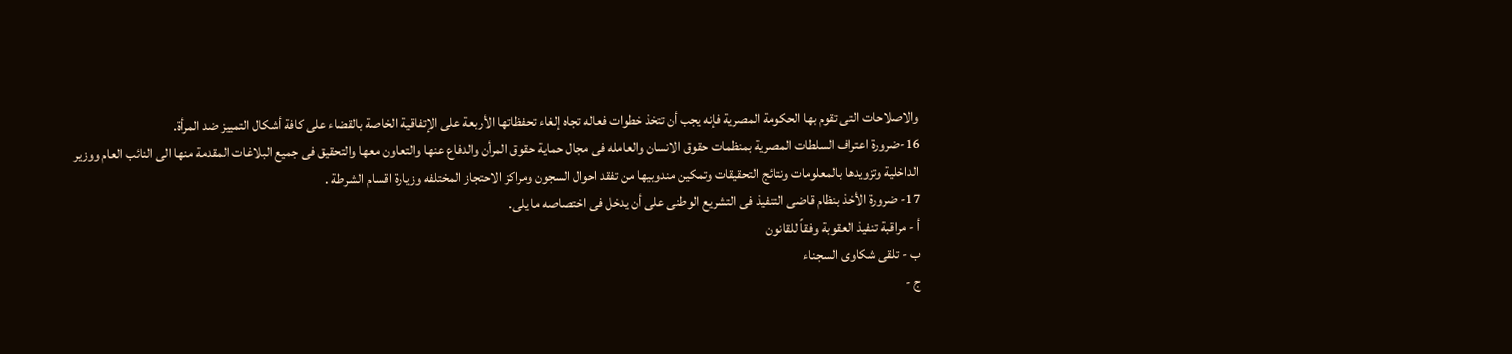والاصلاحات التى تقوم بها الحكومة المصرية فإنه يجب أن تتخذ خطوات فعاله تجاه إلغاء تحفظاتها الأربعة على الإتفاقية الخاصة بالقضاء على كافة أشكال التمييز ضد المرأة.
16-ضرورة اعتراف السلطات المصرية بمنظمات حقوق الانسان والعامله فى مجال حماية حقوق المرأن والدفاع عنها والتعاون معها والتحقيق فى جميع البلاغات المقدمة منها الى النائب العام ووزير الداخلية وتزويدها بالمعلومات ونتائج التحقيقات وتمكين مندوبيها من تفقد احوال السجون ومراكز الاحتجاز المختلفه وزيارة اقسام الشرطة .
17- ضرورة الأخذ بنظام قاضى التنفيذ فى التشريع الوطنى على أن يدخل فى اختصاصه ما يلى.
أ - مراقبة تنفيذ العقوبة وفقاً للقانون
ب - تلقى شكاوى السجناء
ج -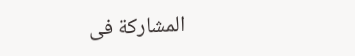المشاركة فى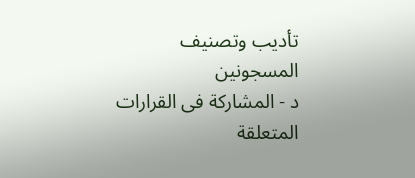تأديب وتصنيف المسجونين
د - المشاركة فى القرارات المتعلقة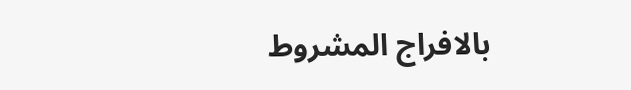بالافراج المشروط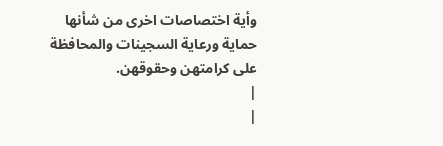وأية اختصاصات اخرى من شأنها حماية ورعاية السجينات والمحافظة على كرامتهن وحقوقهن.
|
|